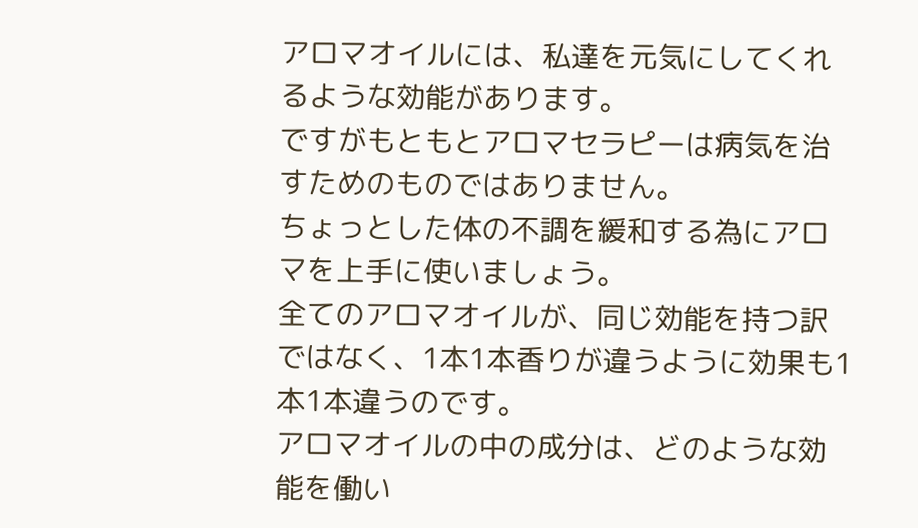アロマオイルには、私達を元気にしてくれるような効能があります。
ですがもともとアロマセラピーは病気を治すためのものではありません。
ちょっとした体の不調を緩和する為にアロマを上手に使いましょう。
全てのアロマオイルが、同じ効能を持つ訳ではなく、1本1本香りが違うように効果も1本1本違うのです。
アロマオイルの中の成分は、どのような効能を働い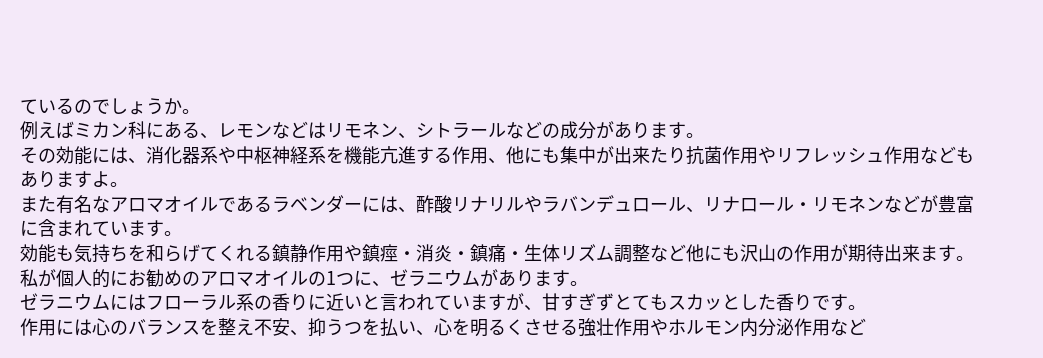ているのでしょうか。
例えばミカン科にある、レモンなどはリモネン、シトラールなどの成分があります。
その効能には、消化器系や中枢神経系を機能亢進する作用、他にも集中が出来たり抗菌作用やリフレッシュ作用などもありますよ。
また有名なアロマオイルであるラベンダーには、酢酸リナリルやラバンデュロール、リナロール・リモネンなどが豊富に含まれています。
効能も気持ちを和らげてくれる鎮静作用や鎮痙・消炎・鎮痛・生体リズム調整など他にも沢山の作用が期待出来ます。
私が個人的にお勧めのアロマオイルの1つに、ゼラニウムがあります。
ゼラニウムにはフローラル系の香りに近いと言われていますが、甘すぎずとてもスカッとした香りです。
作用には心のバランスを整え不安、抑うつを払い、心を明るくさせる強壮作用やホルモン内分泌作用など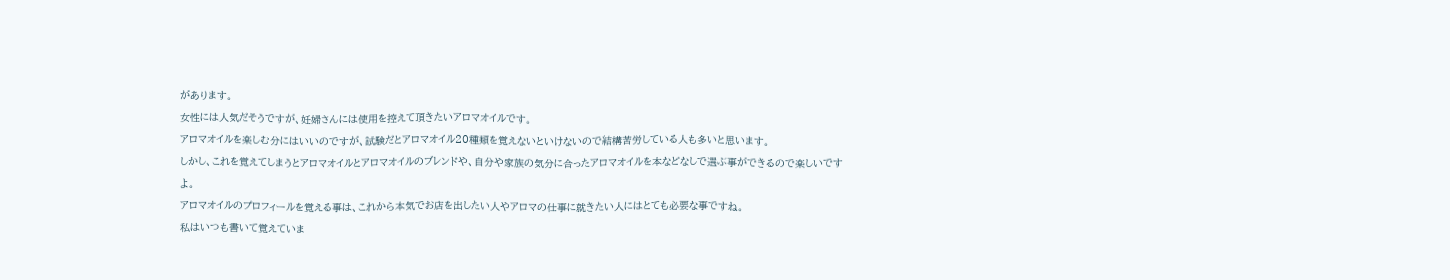があります。
女性には人気だそうですが、妊婦さんには使用を控えて頂きたいアロマオイルです。
アロマオイルを楽しむ分にはいいのですが、試験だとアロマオイル20種類を覚えないといけないので結構苦労している人も多いと思います。
しかし、これを覚えてしまうとアロマオイルとアロマオイルのブレンドや、自分や家族の気分に合ったアロマオイルを本などなしで選ぶ事ができるので楽しいですよ。
アロマオイルのプロフィールを覚える事は、これから本気でお店を出したい人やアロマの仕事に就きたい人にはとても必要な事ですね。
私はいつも書いて覚えていま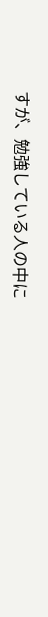すが、勉強している人の中に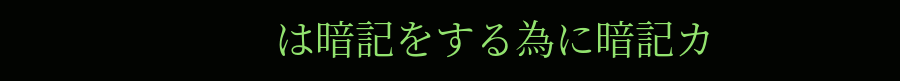は暗記をする為に暗記カ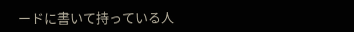ードに書いて持っている人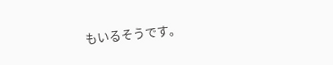もいるそうです。